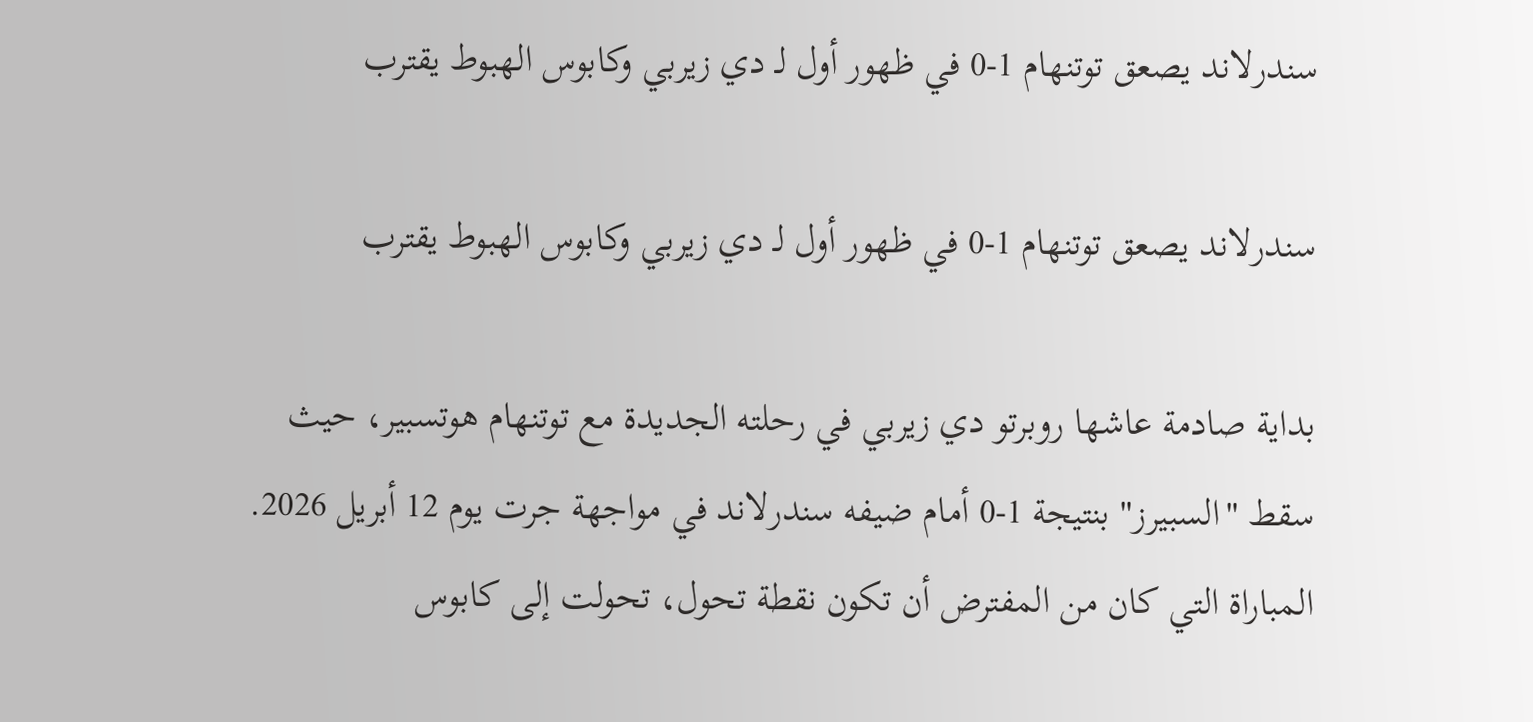سندرلاند يصعق توتنهام 1-0 في ظهور أول لـ دي زيربي وكابوس الهبوط يقترب

سندرلاند يصعق توتنهام 1-0 في ظهور أول لـ دي زيربي وكابوس الهبوط يقترب

بداية صادمة عاشها روبرتو دي زيربي في رحلته الجديدة مع توتنهام هوتسبير، حيث سقط "السبيرز" بنتيجة 1-0 أمام ضيفه سندرلاند في مواجهة جرت يوم 12 أبريل 2026. المباراة التي كان من المفترض أن تكون نقطة تحول، تحولت إلى كابوس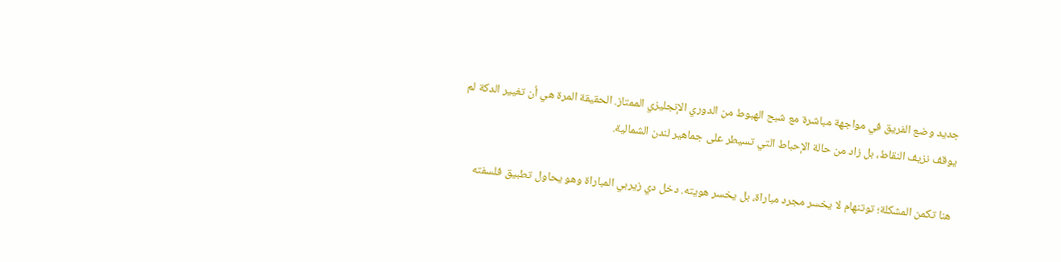جديد وضع الفريق في مواجهة مباشرة مع شبح الهبوط من الدوري الإنجليزي الممتاز. الحقيقة المرة هي أن تغيير الدكة لم يوقف نزيف النقاط، بل زاد من حالة الإحباط التي تسيطر على جماهير لندن الشمالية.

هنا تكمن المشكلة؛ توتنهام لا يخسر مجرد مباراة، بل يخسر هويته. دخل دي زيربي المباراة وهو يحاول تطبيق فلسفته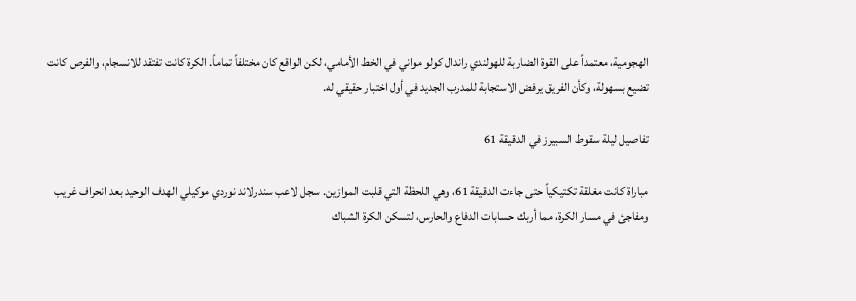الهجومية، معتمداً على القوة الضاربة للهولندي راندال كولو مواني في الخط الأمامي، لكن الواقع كان مختلفاً تماماً. الكرة كانت تفتقد للانسجام، والفرص كانت تضيع بسهولة، وكأن الفريق يرفض الاستجابة للمدرب الجديد في أول اختبار حقيقي له.

تفاصيل ليلة سقوط السبيرز في الدقيقة 61

مباراة كانت مغلقة تكتيكياً حتى جاءت الدقيقة 61، وهي اللحظة التي قلبت الموازين. سجل لاعب سندرلاند نوردي موكيلي الهدف الوحيد بعد انحراف غريب ومفاجئ في مسار الكرة، مما أربك حسابات الدفاع والحارس، لتسكن الكرة الشباك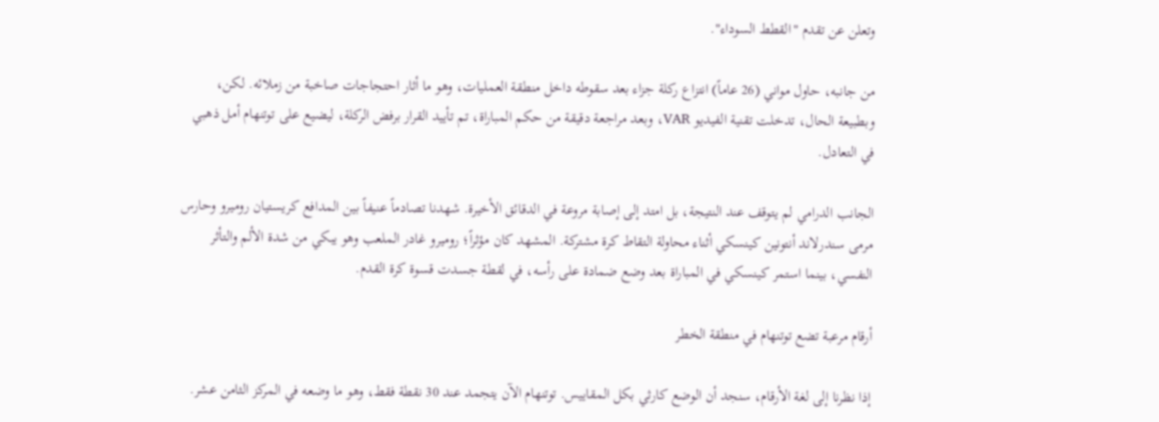وتعلن عن تقدم "القطط السوداء".

من جانبه، حاول مواني (26 عاماً) انتزاع ركلة جزاء بعد سقوطه داخل منطقة العمليات، وهو ما أثار احتجاجات صاخبة من زملائه. لكن، وبطبيعة الحال، تدخلت تقنية الفيديو VAR، وبعد مراجعة دقيقة من حكم المباراة، تم تأييد القرار برفض الركلة، ليضيع على توتنهام أمل ذهبي في التعادل.

الجانب الدرامي لم يتوقف عند النتيجة، بل امتد إلى إصابة مروعة في الدقائق الأخيرة. شهدنا تصادماً عنيفاً بين المدافع كريستيان روميرو وحارس مرمى سندرلاند أنتونين كينسكي أثناء محاولة التقاط كرة مشتركة. المشهد كان مؤثراً؛ روميرو غادر الملعب وهو يبكي من شدة الألم والتأثر النفسي، بينما استمر كينسكي في المباراة بعد وضع ضمادة على رأسه، في لقطة جسدت قسوة كرة القدم.

أرقام مرعبة تضع توتنهام في منطقة الخطر

إذا نظرنا إلى لغة الأرقام، سنجد أن الوضع كارثي بكل المقاييس. توتنهام الآن يتجمد عند 30 نقطة فقط، وهو ما وضعه في المركز الثامن عشر.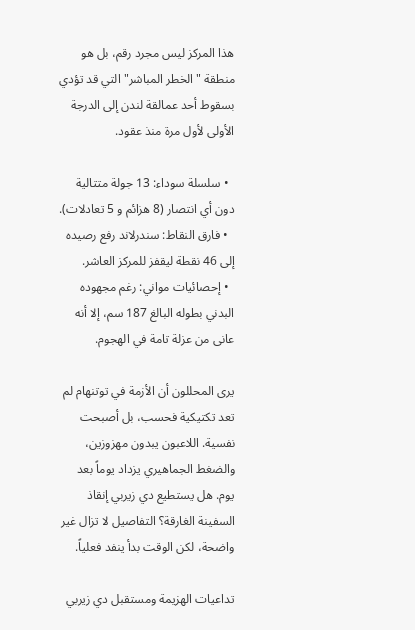هذا المركز ليس مجرد رقم، بل هو منطقة "الخطر المباشر" التي قد تؤدي بسقوط أحد عمالقة لندن إلى الدرجة الأولى لأول مرة منذ عقود.

  • سلسلة سوداء: 13 جولة متتالية دون أي انتصار (8 هزائم و 5 تعادلات).
  • فارق النقاط: سندرلاند رفع رصيده إلى 46 نقطة ليقفز للمركز العاشر.
  • إحصائيات مواني: رغم مجهوده البدني بطوله البالغ 187 سم، إلا أنه عانى من عزلة تامة في الهجوم.

يرى المحللون أن الأزمة في توتنهام لم تعد تكتيكية فحسب، بل أصبحت نفسية. اللاعبون يبدون مهزوزين، والضغط الجماهيري يزداد يوماً بعد يوم. هل يستطيع دي زيربي إنقاذ السفينة الغارقة؟ التفاصيل لا تزال غير واضحة، لكن الوقت بدأ ينفد فعلياً.

تداعيات الهزيمة ومستقبل دي زيربي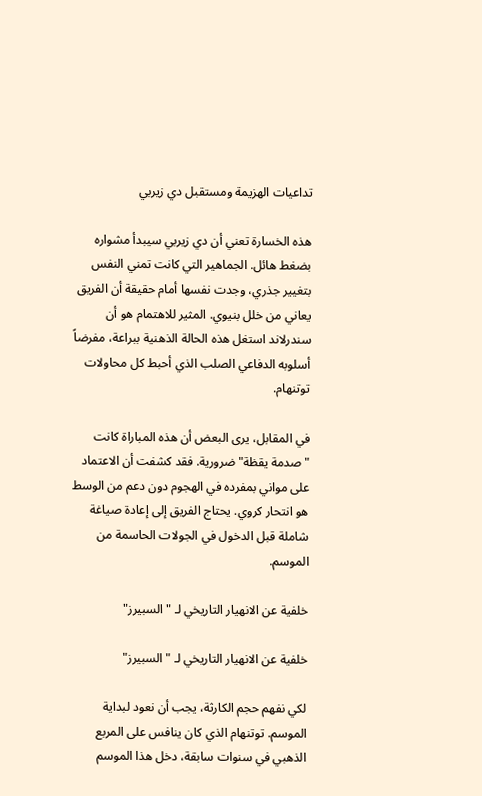تداعيات الهزيمة ومستقبل دي زيربي

هذه الخسارة تعني أن دي زيربي سيبدأ مشواره بضغط هائل. الجماهير التي كانت تمني النفس بتغيير جذري، وجدت نفسها أمام حقيقة أن الفريق يعاني من خلل بنيوي. المثير للاهتمام هو أن سندرلاند استغل هذه الحالة الذهنية ببراعة، مفرضاً أسلوبه الدفاعي الصلب الذي أحبط كل محاولات توتنهام.

في المقابل، يرى البعض أن هذه المباراة كانت "صدمة يقظة" ضرورية. فقد كشفت أن الاعتماد على مواني بمفرده في الهجوم دون دعم من الوسط هو انتحار كروي. يحتاج الفريق إلى إعادة صياغة شاملة قبل الدخول في الجولات الحاسمة من الموسم.

خلفية عن الانهيار التاريخي لـ "السبيرز"

خلفية عن الانهيار التاريخي لـ "السبيرز"

لكي نفهم حجم الكارثة، يجب أن نعود لبداية الموسم. توتنهام الذي كان ينافس على المربع الذهبي في سنوات سابقة، دخل هذا الموسم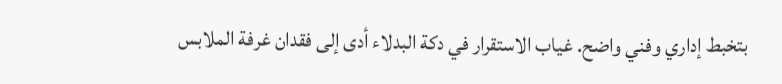بتخبط إداري وفني واضح. غياب الاستقرار في دكة البدلاء أدى إلى فقدان غرفة الملابس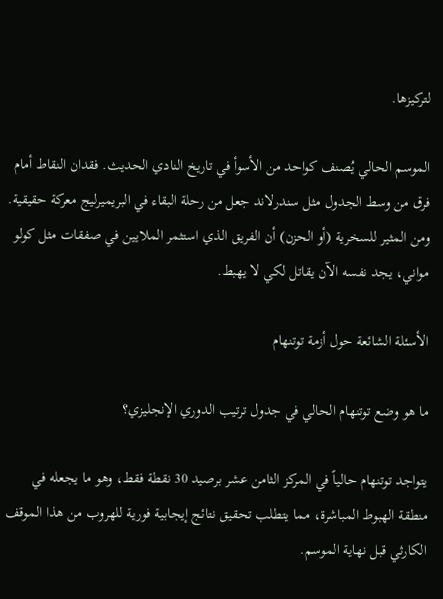لتركيزها.

الموسم الحالي يُصنف كواحد من الأسوأ في تاريخ النادي الحديث. فقدان النقاط أمام فرق من وسط الجدول مثل سندرلاند جعل من رحلة البقاء في البريميرليج معركة حقيقية. ومن المثير للسخرية (أو الحزن) أن الفريق الذي استثمر الملايين في صفقات مثل كولو مواني، يجد نفسه الآن يقاتل لكي لا يهبط.

الأسئلة الشائعة حول أزمة توتنهام

ما هو وضع توتنهام الحالي في جدول ترتيب الدوري الإنجليزي؟

يتواجد توتنهام حالياً في المركز الثامن عشر برصيد 30 نقطة فقط، وهو ما يجعله في منطقة الهبوط المباشرة، مما يتطلب تحقيق نتائج إيجابية فورية للهروب من هذا الموقف الكارثي قبل نهاية الموسم.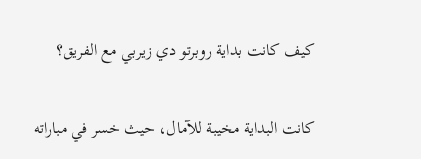كيف كانت بداية روبرتو دي زيربي مع الفريق؟

كانت البداية مخيبة للآمال، حيث خسر في مباراته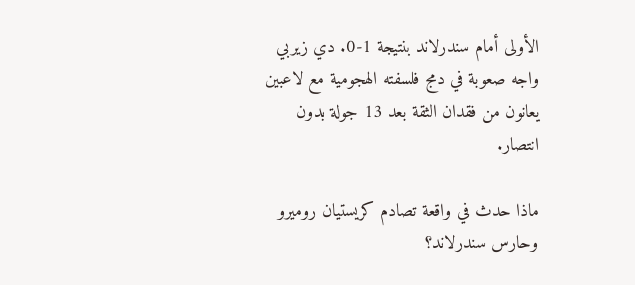الأولى أمام سندرلاند بنتيجة 1-0. دي زيربي واجه صعوبة في دمج فلسفته الهجومية مع لاعبين يعانون من فقدان الثقة بعد 13 جولة بدون انتصار.

ماذا حدث في واقعة تصادم كريستيان روميرو وحارس سندرلاند؟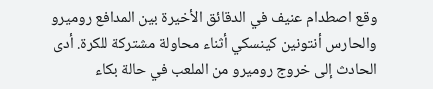وقع اصطدام عنيف في الدقائق الأخيرة بين المدافع روميرو والحارس أنتونين كينسكي أثناء محاولة مشتركة للكرة. أدى الحادث إلى خروج روميرو من الملعب في حالة بكاء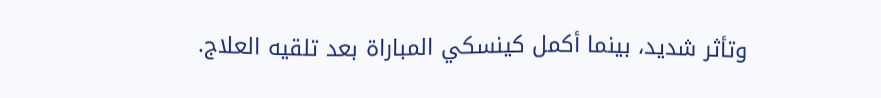وتأثر شديد، بينما أكمل كينسكي المباراة بعد تلقيه العلاج.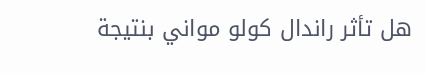هل تأثر راندال كولو مواني بنتيجة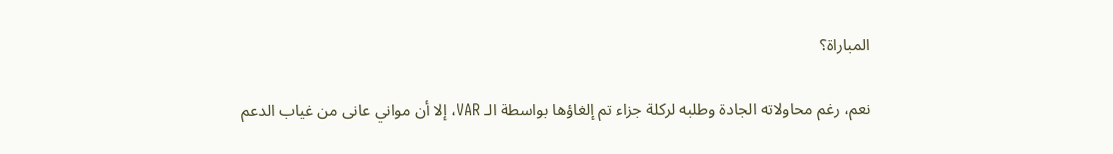المباراة؟

نعم، رغم محاولاته الجادة وطلبه لركلة جزاء تم إلغاؤها بواسطة الـ VAR، إلا أن مواني عانى من غياب الدعم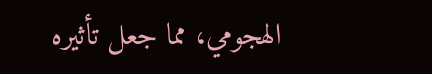الهجومي، مما جعل تأثيره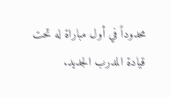محدوداً في أول مباراة له تحت قيادة المدرب الجديد.